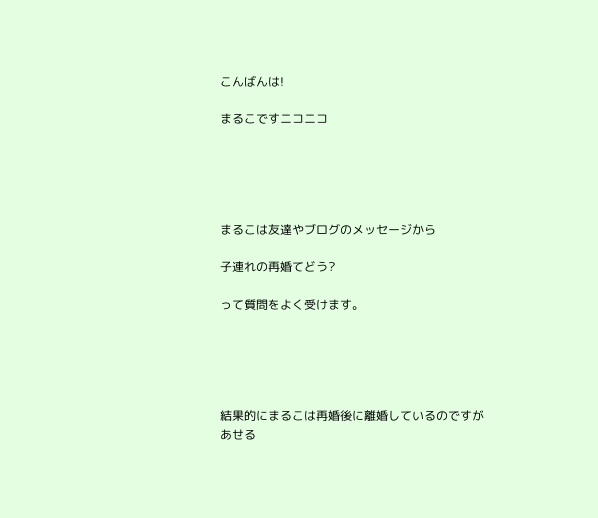こんばんは!

まるこですニコニコ





まるこは友達やブログのメッセージから

子連れの再婚てどう?

って質問をよく受けます。





結果的にまるこは再婚後に離婚しているのですがあせる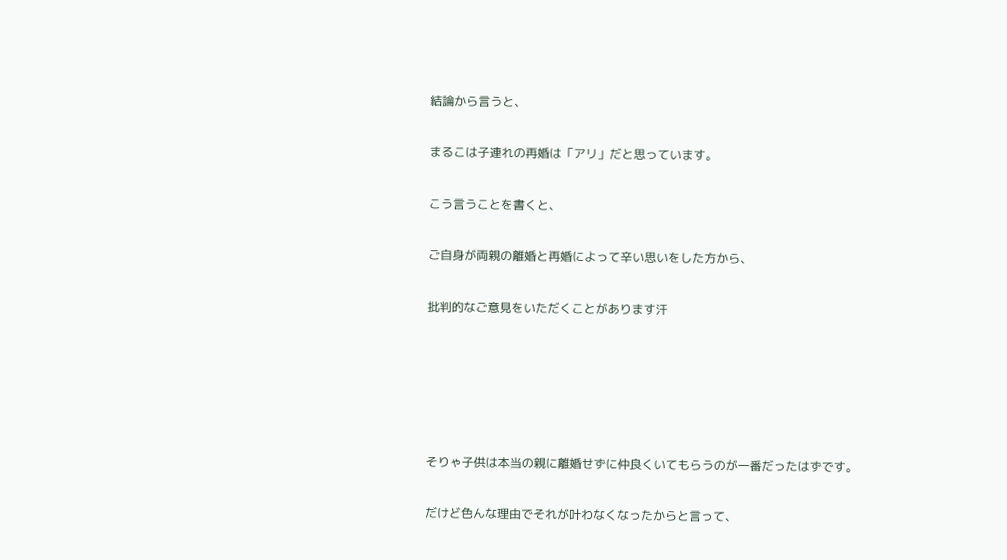結論から言うと、

まるこは子連れの再婚は「アリ」だと思っています。

こう言うことを書くと、

ご自身が両親の離婚と再婚によって辛い思いをした方から、

批判的なご意見をいただくことがあります汗





そりゃ子供は本当の親に離婚せずに仲良くいてもらうのが一番だったはずです。

だけど色んな理由でそれが叶わなくなったからと言って、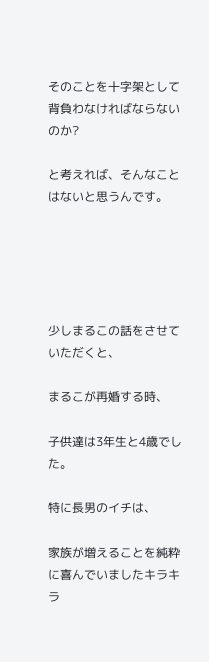そのことを十字架として背負わなければならないのか?

と考えれば、そんなことはないと思うんです。





少しまるこの話をさせていただくと、

まるこが再婚する時、

子供達は3年生と4歳でした。

特に長男のイチは、

家族が増えることを純粋に喜んでいましたキラキラ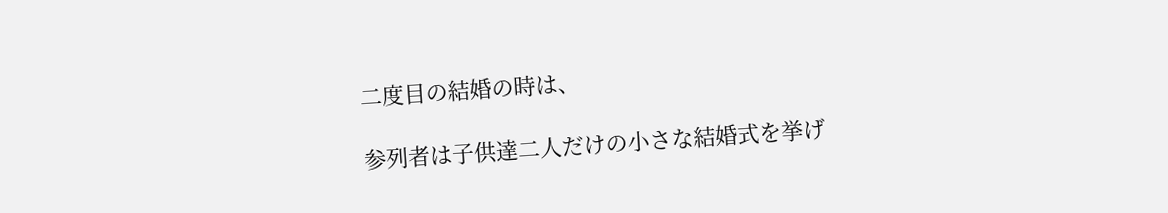二度目の結婚の時は、

参列者は子供達二人だけの小さな結婚式を挙げ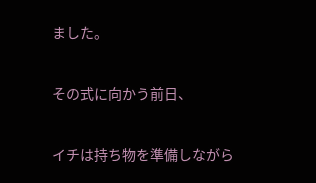ました。

その式に向かう前日、

イチは持ち物を準備しながら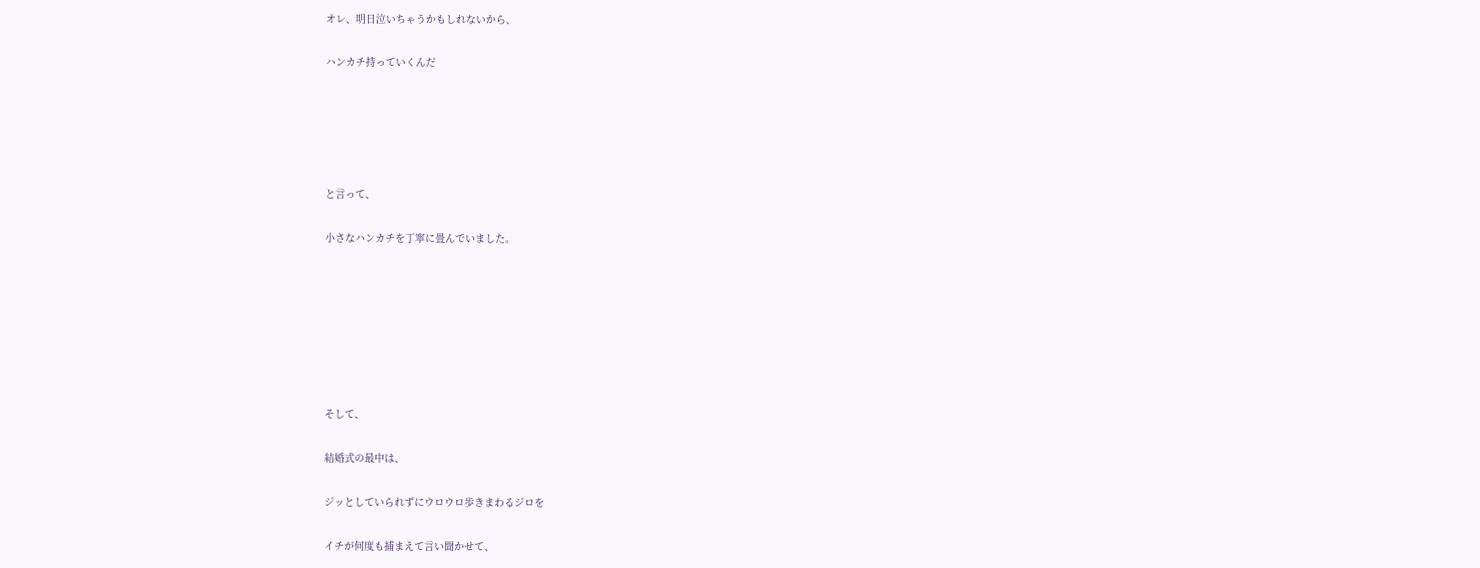オレ、明日泣いちゃうかもしれないから、

ハンカチ持っていくんだ





と言って、

小さなハンカチを丁寧に畳んでいました。







そして、

結婚式の最中は、

ジッとしていられずにウロウロ歩きまわるジロを

イチが何度も捕まえて言い聞かせて、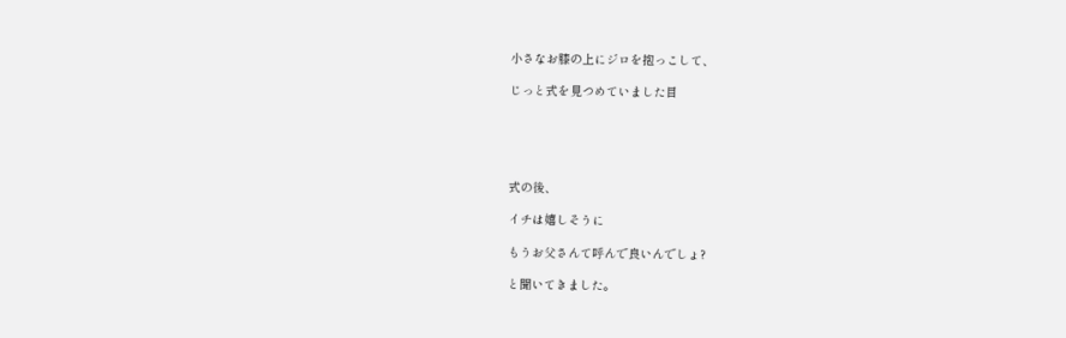小さなお膝の上にジロを抱っこして、

じっと式を見つめていました目





式の後、

イチは嬉しそうに

もうお父さんて呼んで良いんでしょ?

と聞いてきました。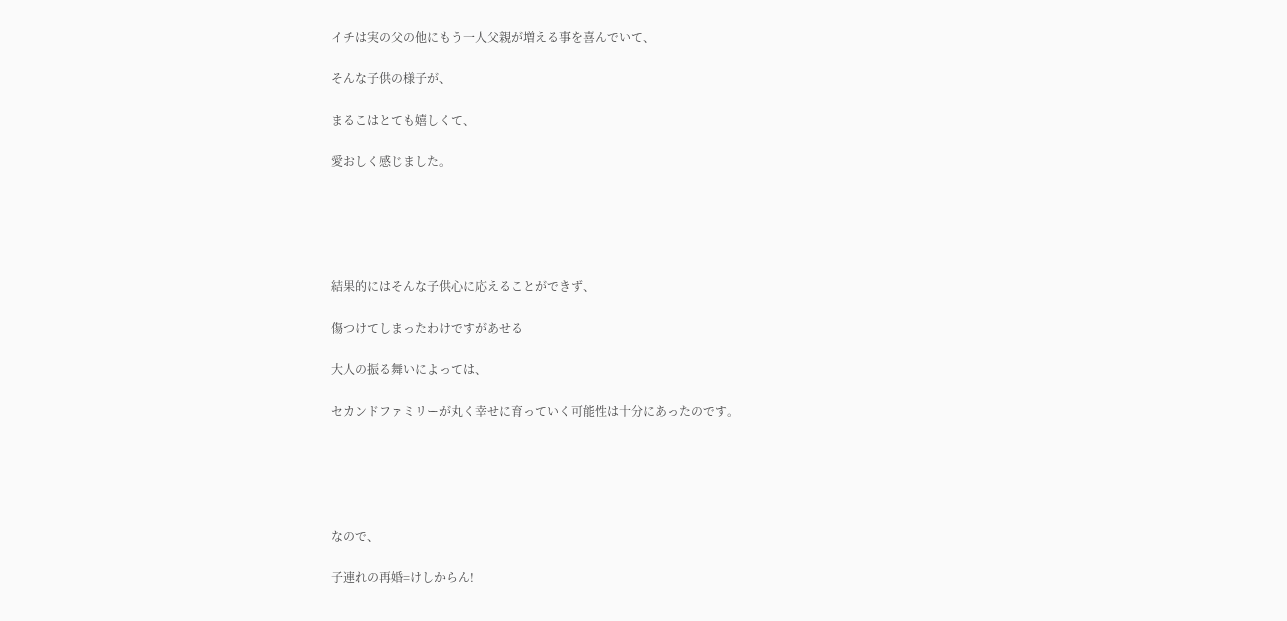イチは実の父の他にもう一人父親が増える事を喜んでいて、

そんな子供の様子が、

まるこはとても嬉しくて、

愛おしく感じました。





結果的にはそんな子供心に応えることができず、

傷つけてしまったわけですがあせる

大人の振る舞いによっては、

セカンドファミリーが丸く幸せに育っていく可能性は十分にあったのです。





なので、

子連れの再婚=けしからん!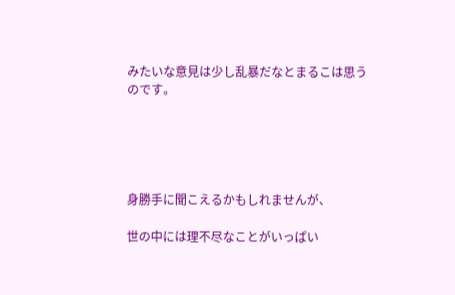みたいな意見は少し乱暴だなとまるこは思うのです。





身勝手に聞こえるかもしれませんが、

世の中には理不尽なことがいっぱい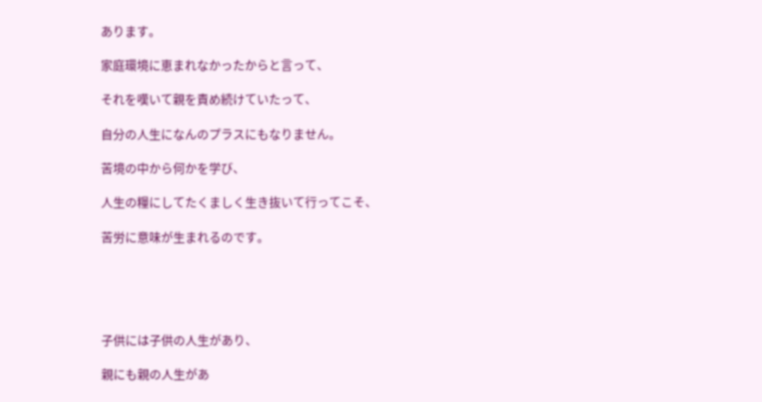あります。

家庭環境に恵まれなかったからと言って、

それを嘆いて親を責め続けていたって、

自分の人生になんのプラスにもなりません。

苦境の中から何かを学び、

人生の糧にしてたくましく生き抜いて行ってこそ、

苦労に意味が生まれるのです。





子供には子供の人生があり、

親にも親の人生があ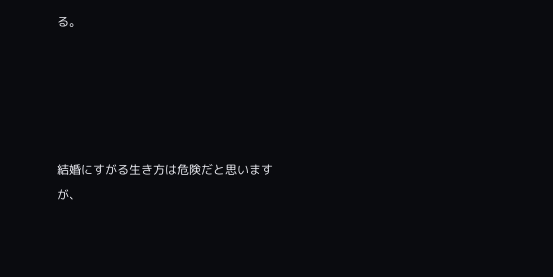る。





結婚にすがる生き方は危険だと思いますが、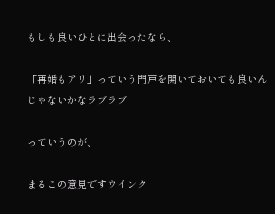もしも良いひとに出会ったなら、

「再婚もアリ」っていう門戸を開いておいても良いんじゃないかなラブラブ

っていうのが、

まるこの意見ですウインク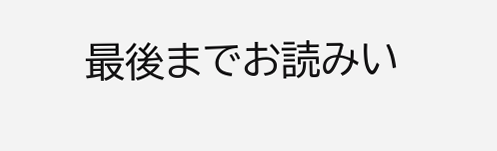最後までお読みい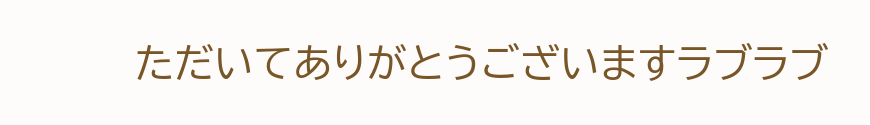ただいてありがとうございますラブラブ